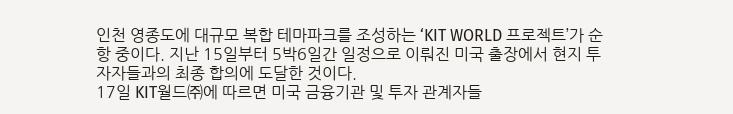인천 영종도에 대규모 복합 테마파크를 조성하는 ‘KIT WORLD 프로젝트’가 순항 중이다. 지난 15일부터 5박6일간 일정으로 이뤄진 미국 출장에서 현지 투자자들과의 최종 합의에 도달한 것이다.
17일 KIT월드㈜에 따르면 미국 금융기관 및 투자 관계자들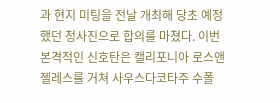과 현지 미팅을 전날 개최해 당초 예정했던 청사진으로 합의를 마쳤다. 이번 본격적인 신호탄은 캘리포니아 로스앤젤레스를 거쳐 사우스다코타주 수폴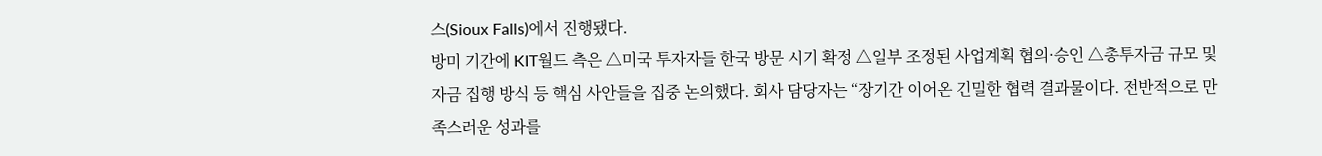스(Sioux Falls)에서 진행됐다.
방미 기간에 KIT월드 측은 △미국 투자자들 한국 방문 시기 확정 △일부 조정된 사업계획 협의·승인 △총투자금 규모 및 자금 집행 방식 등 핵심 사안들을 집중 논의했다. 회사 담당자는 “장기간 이어온 긴밀한 협력 결과물이다. 전반적으로 만족스러운 성과를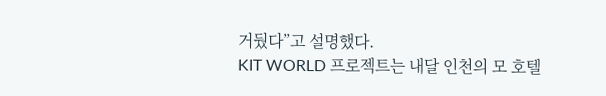거뒀다”고 설명했다.
KIT WORLD 프로젝트는 내달 인천의 모 호텔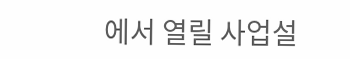에서 열릴 사업설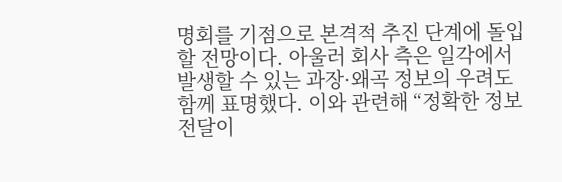명회를 기점으로 본격적 추진 단계에 돌입할 전망이다. 아울러 회사 측은 일각에서 발생할 수 있는 과장·왜곡 정보의 우려도 함께 표명했다. 이와 관련해 “정확한 정보 전달이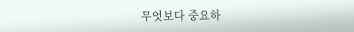무엇보다 중요하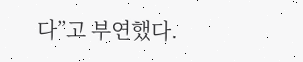다”고 부연했다.